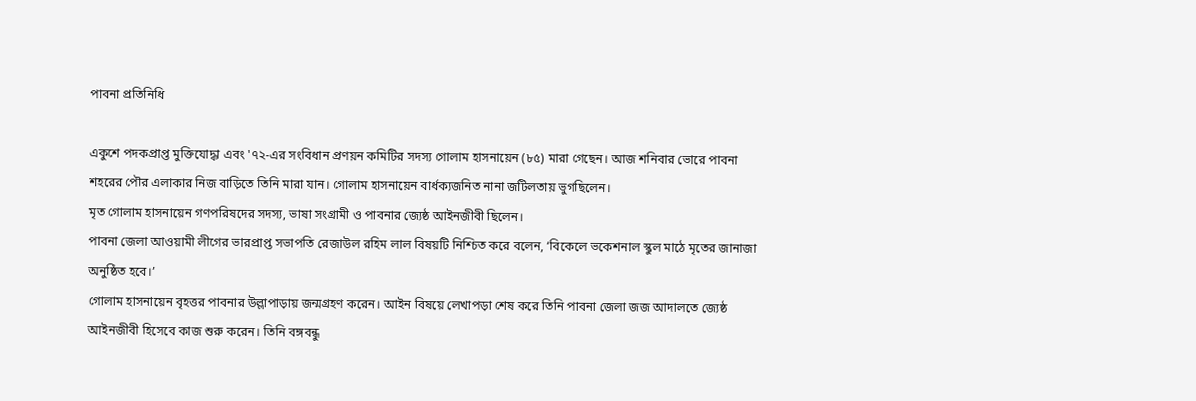পাবনা প্রতিনিধি

একুশে পদকপ্রাপ্ত মুক্তিযোদ্ধা এবং '৭২-এর সংবিধান প্রণয়ন কমিটির সদস্য গোলাম হাসনায়েন (৮৫) মারা গেছেন। আজ শনিবার ভোরে পাবনা শহরের পৌর এলাকার নিজ বাড়িতে তিনি মারা যান। গোলাম হাসনায়েন বার্ধক্যজনিত নানা জটিলতায় ভুগছিলেন।
মৃত গোলাম হাসনায়েন গণপরিষদের সদস্য, ভাষা সংগ্রামী ও পাবনার জ্যেষ্ঠ আইনজীবী ছিলেন।
পাবনা জেলা আওয়ামী লীগের ভারপ্রাপ্ত সভাপতি রেজাউল রহিম লাল বিষয়টি নিশ্চিত করে বলেন, ‘বিকেলে ভকেশনাল স্কুল মাঠে মৃতের জানাজা অনুষ্ঠিত হবে।’
গোলাম হাসনায়েন বৃহত্তর পাবনার উল্লাপাড়ায় জন্মগ্রহণ করেন। আইন বিষয়ে লেখাপড়া শেষ করে তিনি পাবনা জেলা জজ আদালতে জ্যেষ্ঠ আইনজীবী হিসেবে কাজ শুরু করেন। তিনি বঙ্গবন্ধু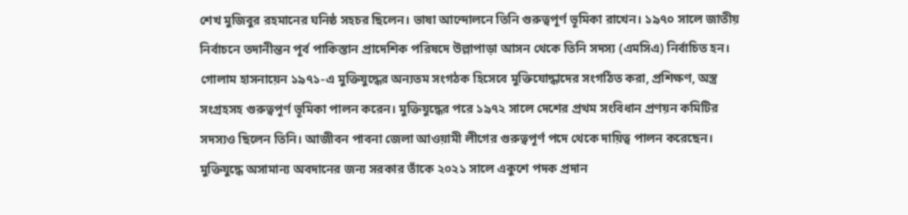শেখ মুজিবুর রহমানের ঘনিষ্ঠ সহচর ছিলেন। ভাষা আন্দোলনে তিনি গুরুত্বপূর্ণ ভূমিকা রাখেন। ১৯৭০ সালে জাতীয় নির্বাচনে তদানীন্তন পূর্ব পাকিস্তান প্রাদেশিক পরিষদে উল্লাপাড়া আসন থেকে তিনি সদস্য (এমসিএ) নির্বাচিত হন।
গোলাম হাসনায়েন ১৯৭১-এ মুক্তিযুদ্ধের অন্যতম সংগঠক হিসেবে মুক্তিযোদ্ধাদের সংগঠিত করা, প্রশিক্ষণ, অস্ত্র সংগ্রহসহ গুরুত্বপূর্ণ ভূমিকা পালন করেন। মুক্তিযুদ্ধের পরে ১৯৭২ সালে দেশের প্রথম সংবিধান প্রণয়ন কমিটির সদস্যও ছিলেন তিনি। আজীবন পাবনা জেলা আওয়ামী লীগের গুরুত্বপূর্ণ পদে থেকে দায়িত্ব পালন করেছেন। মুক্তিযুদ্ধে অসামান্য অবদানের জন্য সরকার তাঁকে ২০২১ সালে একুশে পদক প্রদান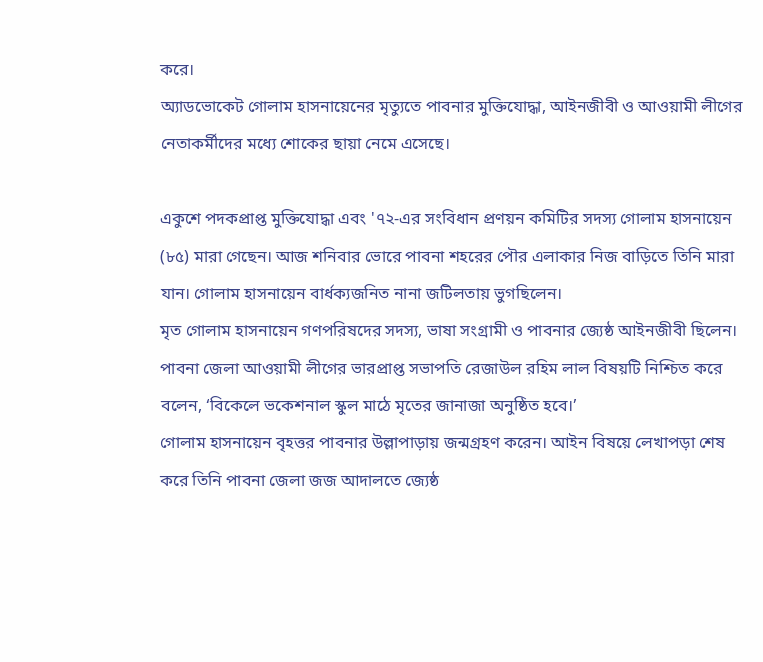করে।
অ্যাডভোকেট গোলাম হাসনায়েনের মৃত্যুতে পাবনার মুক্তিযোদ্ধা, আইনজীবী ও আওয়ামী লীগের নেতাকর্মীদের মধ্যে শোকের ছায়া নেমে এসেছে।

একুশে পদকপ্রাপ্ত মুক্তিযোদ্ধা এবং '৭২-এর সংবিধান প্রণয়ন কমিটির সদস্য গোলাম হাসনায়েন (৮৫) মারা গেছেন। আজ শনিবার ভোরে পাবনা শহরের পৌর এলাকার নিজ বাড়িতে তিনি মারা যান। গোলাম হাসনায়েন বার্ধক্যজনিত নানা জটিলতায় ভুগছিলেন।
মৃত গোলাম হাসনায়েন গণপরিষদের সদস্য, ভাষা সংগ্রামী ও পাবনার জ্যেষ্ঠ আইনজীবী ছিলেন।
পাবনা জেলা আওয়ামী লীগের ভারপ্রাপ্ত সভাপতি রেজাউল রহিম লাল বিষয়টি নিশ্চিত করে বলেন, ‘বিকেলে ভকেশনাল স্কুল মাঠে মৃতের জানাজা অনুষ্ঠিত হবে।’
গোলাম হাসনায়েন বৃহত্তর পাবনার উল্লাপাড়ায় জন্মগ্রহণ করেন। আইন বিষয়ে লেখাপড়া শেষ করে তিনি পাবনা জেলা জজ আদালতে জ্যেষ্ঠ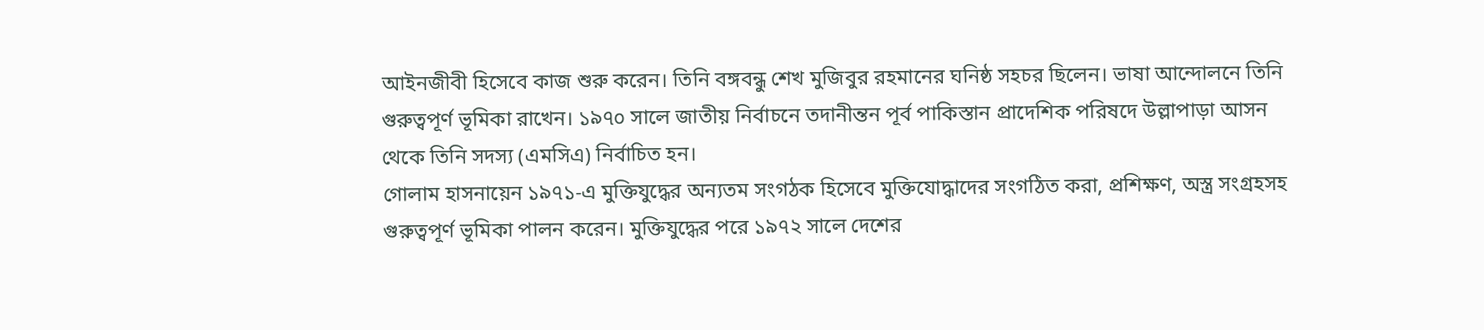আইনজীবী হিসেবে কাজ শুরু করেন। তিনি বঙ্গবন্ধু শেখ মুজিবুর রহমানের ঘনিষ্ঠ সহচর ছিলেন। ভাষা আন্দোলনে তিনি গুরুত্বপূর্ণ ভূমিকা রাখেন। ১৯৭০ সালে জাতীয় নির্বাচনে তদানীন্তন পূর্ব পাকিস্তান প্রাদেশিক পরিষদে উল্লাপাড়া আসন থেকে তিনি সদস্য (এমসিএ) নির্বাচিত হন।
গোলাম হাসনায়েন ১৯৭১-এ মুক্তিযুদ্ধের অন্যতম সংগঠক হিসেবে মুক্তিযোদ্ধাদের সংগঠিত করা, প্রশিক্ষণ, অস্ত্র সংগ্রহসহ গুরুত্বপূর্ণ ভূমিকা পালন করেন। মুক্তিযুদ্ধের পরে ১৯৭২ সালে দেশের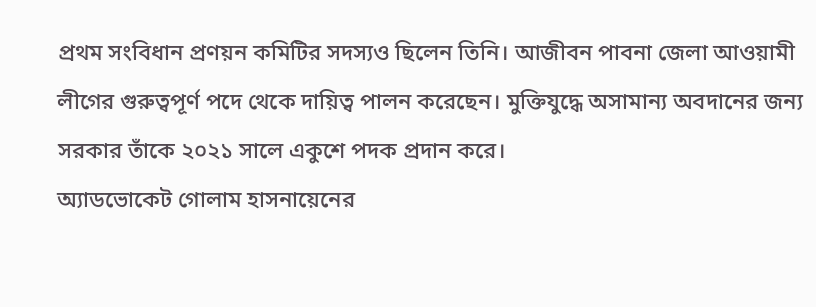প্রথম সংবিধান প্রণয়ন কমিটির সদস্যও ছিলেন তিনি। আজীবন পাবনা জেলা আওয়ামী লীগের গুরুত্বপূর্ণ পদে থেকে দায়িত্ব পালন করেছেন। মুক্তিযুদ্ধে অসামান্য অবদানের জন্য সরকার তাঁকে ২০২১ সালে একুশে পদক প্রদান করে।
অ্যাডভোকেট গোলাম হাসনায়েনের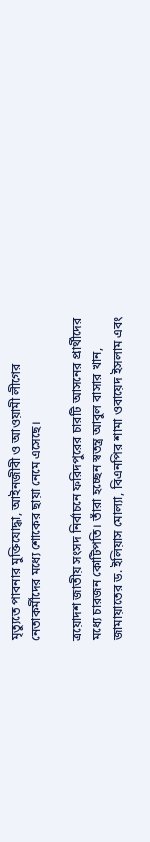মৃত্যুতে পাবনার মুক্তিযোদ্ধা, আইনজীবী ও আওয়ামী লীগের নেতাকর্মীদের মধ্যে শোকের ছায়া নেমে এসেছে।

ত্রয়োদশ জাতীয় সংসদ নির্বাচনে ফরিদপুরের চারটি আসনের প্রার্থীদের মধ্যে চারজন কোটিপতি। তাঁরা হচ্ছেন স্বতন্ত্র আবুল বাসার খান, জামায়াতের ড. ইলিয়াস মোল্যা, বিএনপির শামা ওবায়েদ ইসলাম এবং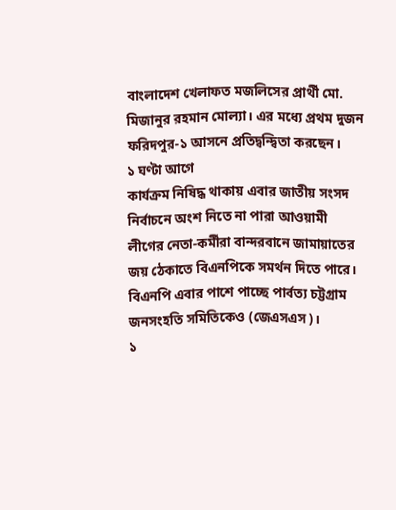বাংলাদেশ খেলাফত মজলিসের প্রার্থী মো. মিজানুর রহমান মোল্যা। এর মধ্যে প্রথম দুজন ফরিদপুর-১ আসনে প্রতিদ্বন্দ্বিতা করছেন।
১ ঘণ্টা আগে
কার্যক্রম নিষিদ্ধ থাকায় এবার জাতীয় সংসদ নির্বাচনে অংশ নিতে না পারা আওয়ামী লীগের নেতা-কর্মীরা বান্দরবানে জামায়াতের জয় ঠেকাতে বিএনপিকে সমর্থন দিতে পারে। বিএনপি এবার পাশে পাচ্ছে পার্বত্য চট্টগ্রাম জনসংহতি সমিতিকেও (জেএসএস)।
১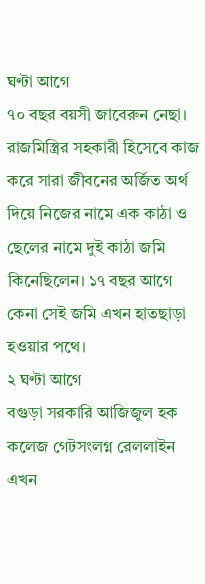ঘণ্টা আগে
৭০ বছর বয়সী জাবেরুন নেছা। রাজমিস্ত্রির সহকারী হিসেবে কাজ করে সারা জীবনের অর্জিত অর্থ দিয়ে নিজের নামে এক কাঠা ও ছেলের নামে দুই কাঠা জমি কিনেছিলেন। ১৭ বছর আগে কেনা সেই জমি এখন হাতছাড়া হওয়ার পথে।
২ ঘণ্টা আগে
বগুড়া সরকারি আজিজুল হক কলেজ গেটসংলগ্ন রেললাইন এখন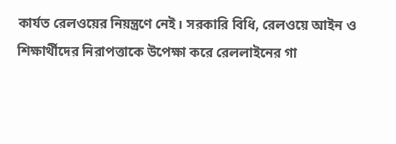কার্যত রেলওয়ের নিয়ন্ত্রণে নেই। সরকারি বিধি, রেলওয়ে আইন ও শিক্ষার্থীদের নিরাপত্তাকে উপেক্ষা করে রেললাইনের গা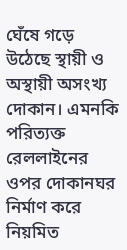ঘেঁষে গড়ে উঠেছে স্থায়ী ও অস্থায়ী অসংখ্য দোকান। এমনকি পরিত্যক্ত রেললাইনের ওপর দোকানঘর নির্মাণ করে নিয়মিত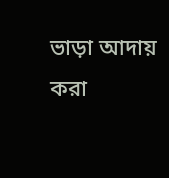ভাড়া আদায় করা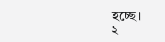হচ্ছে।
২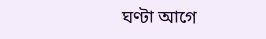ঘণ্টা আগে